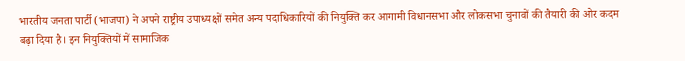भारतीय जनता पार्टी (भाजपा) ने अपने राष्ट्रीय उपाध्यक्षों समेत अन्य पदाधिकारियों की नियुक्ति कर आगामी विधानसभा और लोकसभा चुनावों की तैयारी की ओर कदम बढ़ा दिया है। इन नियुक्तियों में सामाजिक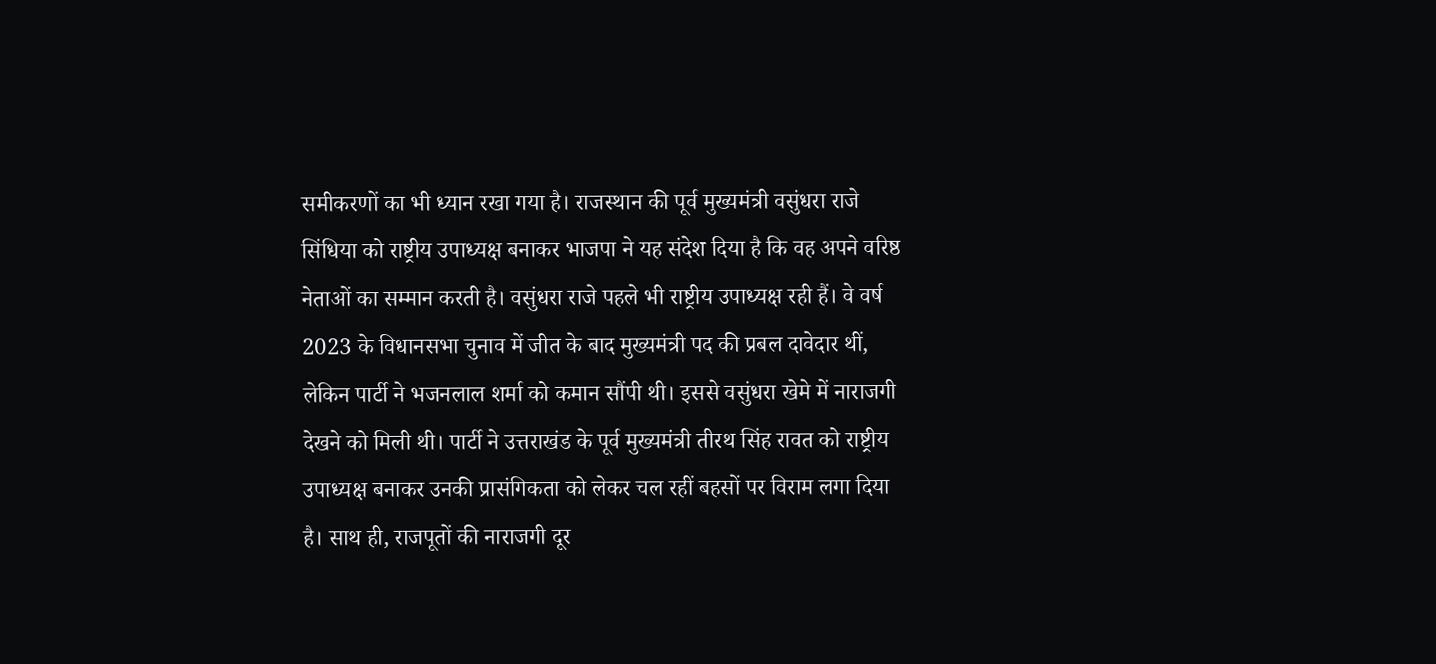समीकरणों का भी ध्यान रखा गया है। राजस्थान की पूर्व मुख्यमंत्री वसुंधरा राजे सिंधिया को राष्ट्रीय उपाध्यक्ष बनाकर भाजपा ने यह संदेश दिया है कि वह अपने वरिष्ठ नेताओं का सम्मान करती है। वसुंधरा राजे पहले भी राष्ट्रीय उपाध्यक्ष रही हैं। वे वर्ष 2023 के विधानसभा चुनाव में जीत के बाद मुख्यमंत्री पद की प्रबल दावेदार थीं, लेकिन पार्टी ने भजनलाल शर्मा को कमान सौंपी थी। इससे वसुंधरा खेमे में नाराजगी देखने को मिली थी। पार्टी ने उत्तराखंड के पूर्व मुख्यमंत्री तीरथ सिंह रावत को राष्ट्रीय उपाध्यक्ष बनाकर उनकी प्रासंगिकता को लेकर चल रहीं बहसों पर विराम लगा दिया है। साथ ही, राजपूतों की नाराजगी दूर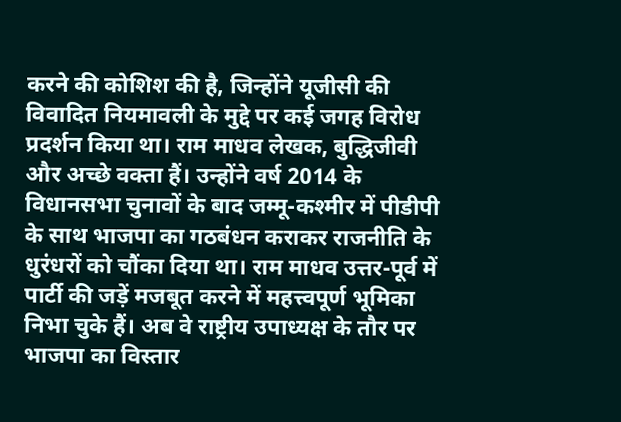करने की कोशिश की है, जिन्होंने यूजीसी की विवादित नियमावली के मुद्दे पर कई जगह विरोध प्रदर्शन किया था। राम माधव लेखक, बुद्धिजीवी और अच्छे वक्ता हैं। उन्होंने वर्ष 2014 के विधानसभा चुनावों के बाद जम्मू-कश्मीर में पीडीपी के साथ भाजपा का गठबंधन कराकर राजनीति के धुरंधरों को चौंका दिया था। राम माधव उत्तर-पूर्व में पार्टी की जड़ें मजबूत करने में महत्त्वपूर्ण भूमिका निभा चुके हैं। अब वे राष्ट्रीय उपाध्यक्ष के तौर पर भाजपा का विस्तार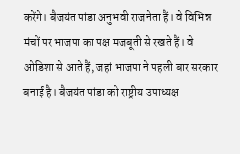करेंगे। बैजयंत पांडा अनुभवी राजनेता हैं। वे विभिन्न मंचों पर भाजपा का पक्ष मजबूती से रखते हैं। वे ओडिशा से आते हैं, जहां भाजपा ने पहली बार सरकार बनाई है। बैजयंत पांडा को राष्ट्रीय उपाध्यक्ष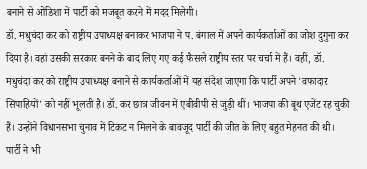बनाने से ओडिशा में पार्टी को मजबूत करने में मदद मिलेगी।
डॉ. मधुचंदा कर को राष्ट्रीय उपाध्यक्ष बनाकर भाजपा ने प. बंगाल में अपने कार्यकर्ताओं का जोश दुगुना कर दिया है। वहां उसकी सरकार बनने के बाद लिए गए कई फैसले राष्ट्रीय स्तर पर चर्चा में हैं। वहीं, डॉ. मधुचंदा कर को राष्ट्रीय उपाध्यक्ष बनाने से कार्यकर्ताओं में यह संदेश जाएगा कि पार्टी अपने 'वफादार सिपाहियों' को नहीं भूलती है। डॉ. कर छात्र जीवन में एबीवीपी से जुड़ी थीं। भाजपा की बूथ एजेंट रह चुकी हैं। उन्होंने विधानसभा चुनाव में टिकट न मिलने के बावजूद पार्टी की जीत के लिए बहुत मेहनत की थी। पार्टी ने भी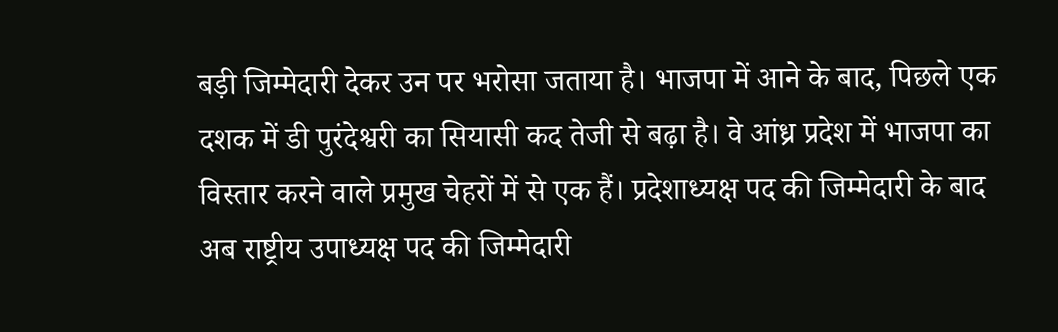बड़ी जिम्मेदारी देकर उन पर भरोसा जताया है। भाजपा में आने के बाद, पिछले एक दशक में डी पुरंदेश्वरी का सियासी कद तेजी से बढ़ा है। वे आंध्र प्रदेश में भाजपा का विस्तार करने वाले प्रमुख चेहरों में से एक हैं। प्रदेशाध्यक्ष पद की जिम्मेदारी के बाद अब राष्ट्रीय उपाध्यक्ष पद की जिम्मेदारी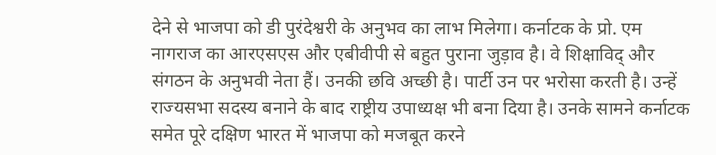देने से भाजपा को डी पुरंदेश्वरी के अनुभव का लाभ मिलेगा। कर्नाटक के प्रो. एम नागराज का आरएसएस और एबीवीपी से बहुत पुराना जुड़ाव है। वे शिक्षाविद् और संगठन के अनुभवी नेता हैं। उनकी छवि अच्छी है। पार्टी उन पर भरोसा करती है। उन्हें राज्यसभा सदस्य बनाने के बाद राष्ट्रीय उपाध्यक्ष भी बना दिया है। उनके सामने कर्नाटक समेत पूरे दक्षिण भारत में भाजपा को मजबूत करने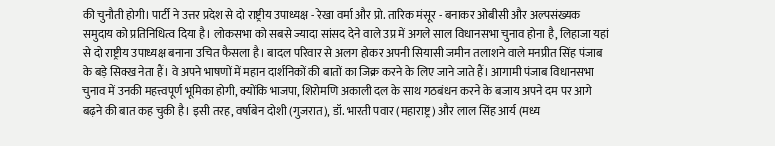की चुनौती होगी। पार्टी ने उत्तर प्रदेश से दो राष्ट्रीय उपाध्यक्ष - रेखा वर्मा और प्रो. तारिक मंसूर - बनाकर ओबीसी और अल्पसंख्यक समुदाय को प्रतिनिधित्व दिया है। लोकसभा को सबसे ज्यादा सांसद देने वाले उप्र में अगले साल विधानसभा चुनाव होना है, लिहाजा यहां से दो राष्ट्रीय उपाध्यक्ष बनाना उचित फैसला है। बादल परिवार से अलग होकर अपनी सियासी जमीन तलाशने वाले मनप्रीत सिंह पंजाब के बड़े सिक्ख नेता हैं। वे अपने भाषणों में महान दार्शनिकों की बातों का जिक्र करने के लिए जाने जाते हैं। आगामी पंजाब विधानसभा चुनाव में उनकी महत्त्वपूर्ण भूमिका होगी, क्योंकि भाजपा, शिरोमणि अकाली दल के साथ गठबंधन करने के बजाय अपने दम पर आगे बढ़ने की बात कह चुकी है। इसी तरह, वर्षाबेन दोशी (गुजरात), डॉ. भारती पवार (महाराष्ट्र) और लाल सिंह आर्य (मध्य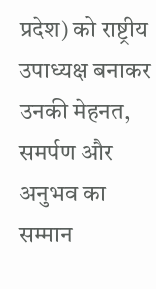प्रदेश) को राष्ट्रीय उपाध्यक्ष बनाकर उनकी मेहनत, समर्पण और अनुभव का सम्मान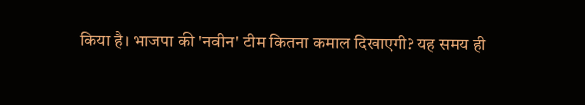किया है। भाजपा की 'नवीन' टीम कितना कमाल दिखाएगी? यह समय ही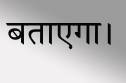बताएगा।